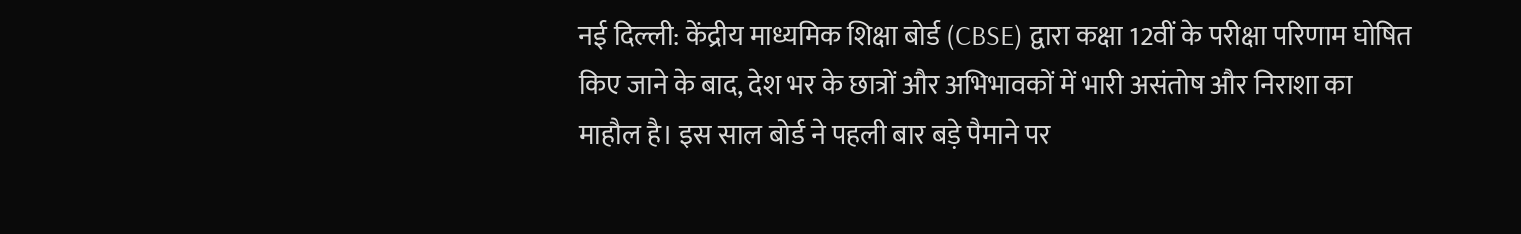नई दिल्ली: केंद्रीय माध्यमिक शिक्षा बोर्ड (CBSE) द्वारा कक्षा 12वीं के परीक्षा परिणाम घोषित किए जाने के बाद, देश भर के छात्रों और अभिभावकों में भारी असंतोष और निराशा का माहौल है। इस साल बोर्ड ने पहली बार बड़े पैमाने पर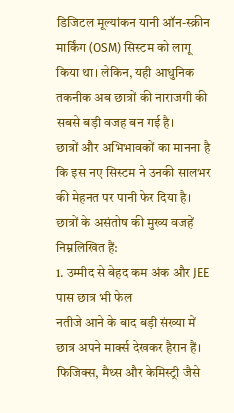डिजिटल मूल्यांकन यानी ऑन-स्क्रीन मार्किंग (OSM) सिस्टम को लागू किया था। लेकिन, यही आधुनिक तकनीक अब छात्रों की नाराजगी की सबसे बड़ी वजह बन गई है।
छात्रों और अभिभावकों का मानना है कि इस नए सिस्टम ने उनकी सालभर की मेहनत पर पानी फेर दिया है। छात्रों के असंतोष की मुख्य वजहें निम्नलिखित हैं:
1. उम्मीद से बेहद कम अंक और JEE पास छात्र भी फेल
नतीजे आने के बाद बड़ी संख्या में छात्र अपने मार्क्स देखकर हैरान हैं। फिजिक्स, मैथ्स और केमिस्ट्री जैसे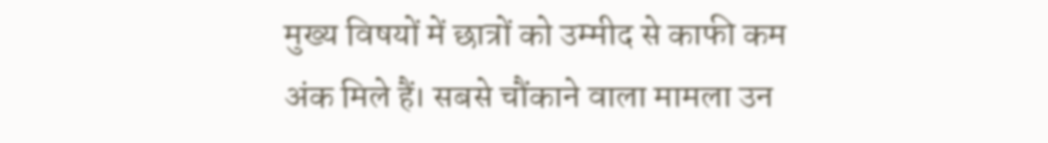मुख्य विषयों में छात्रों को उम्मीद से काफी कम अंक मिले हैं। सबसे चौंकाने वाला मामला उन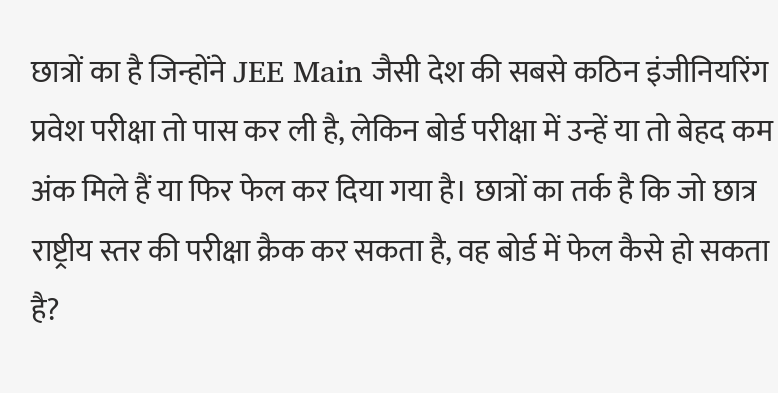छात्रों का है जिन्होंने JEE Main जैसी देश की सबसे कठिन इंजीनियरिंग प्रवेश परीक्षा तो पास कर ली है, लेकिन बोर्ड परीक्षा में उन्हें या तो बेहद कम अंक मिले हैं या फिर फेल कर दिया गया है। छात्रों का तर्क है कि जो छात्र राष्ट्रीय स्तर की परीक्षा क्रैक कर सकता है, वह बोर्ड में फेल कैसे हो सकता है?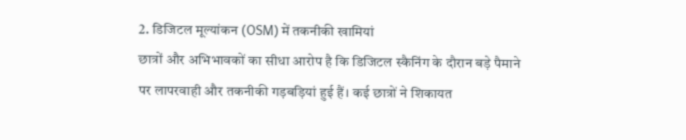2. डिजिटल मूल्यांकन (OSM) में तकनीकी खामियां
छात्रों और अभिभावकों का सीधा आरोप है कि डिजिटल स्कैनिंग के दौरान बड़े पैमाने पर लापरवाही और तकनीकी गड़बड़ियां हुई हैं। कई छात्रों ने शिकायत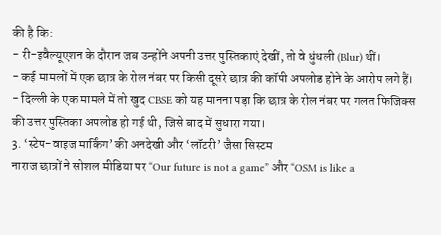की है कि:
- री-इवैल्यूएशन के दौरान जब उन्होंने अपनी उत्तर पुस्तिकाएं देखीं, तो वे धुंधली (Blur) थीं।
- कई मामलों में एक छात्र के रोल नंबर पर किसी दूसरे छात्र की कॉपी अपलोड होने के आरोप लगे हैं।
- दिल्ली के एक मामले में तो खुद CBSE को यह मानना पड़ा कि छात्र के रोल नंबर पर गलत फिजिक्स की उत्तर पुस्तिका अपलोड हो गई थी, जिसे बाद में सुधारा गया।
3. ‘स्टेप-वाइज मार्किंग’ की अनदेखी और ‘लॉटरी’ जैसा सिस्टम
नाराज छात्रों ने सोशल मीडिया पर “Our future is not a game” और “OSM is like a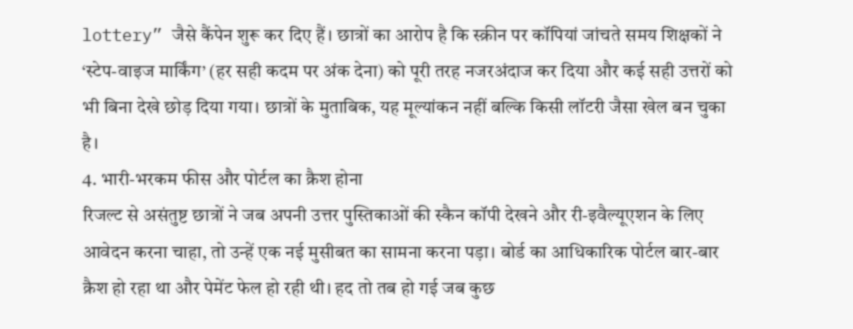lottery” जैसे कैंपेन शुरू कर दिए हैं। छात्रों का आरोप है कि स्क्रीन पर कॉपियां जांचते समय शिक्षकों ने ‘स्टेप-वाइज मार्किंग’ (हर सही कदम पर अंक देना) को पूरी तरह नजरअंदाज कर दिया और कई सही उत्तरों को भी बिना देखे छोड़ दिया गया। छात्रों के मुताबिक, यह मूल्यांकन नहीं बल्कि किसी लॉटरी जैसा खेल बन चुका है।
4. भारी-भरकम फीस और पोर्टल का क्रैश होना
रिजल्ट से असंतुष्ट छात्रों ने जब अपनी उत्तर पुस्तिकाओं की स्कैन कॉपी देखने और री-इवैल्यूएशन के लिए आवेदन करना चाहा, तो उन्हें एक नई मुसीबत का सामना करना पड़ा। बोर्ड का आधिकारिक पोर्टल बार-बार क्रैश हो रहा था और पेमेंट फेल हो रही थी। हद तो तब हो गई जब कुछ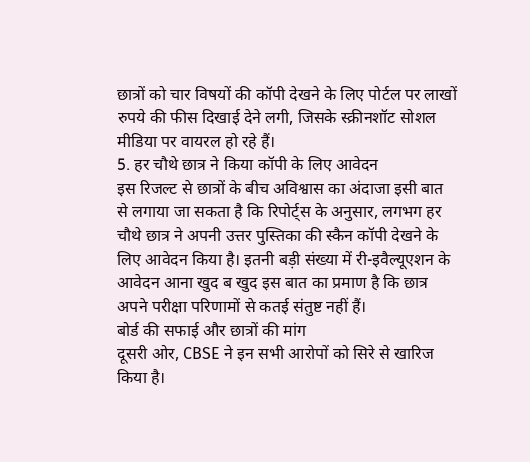छात्रों को चार विषयों की कॉपी देखने के लिए पोर्टल पर लाखों रुपये की फीस दिखाई देने लगी, जिसके स्क्रीनशॉट सोशल मीडिया पर वायरल हो रहे हैं।
5. हर चौथे छात्र ने किया कॉपी के लिए आवेदन
इस रिजल्ट से छात्रों के बीच अविश्वास का अंदाजा इसी बात से लगाया जा सकता है कि रिपोर्ट्स के अनुसार, लगभग हर चौथे छात्र ने अपनी उत्तर पुस्तिका की स्कैन कॉपी देखने के लिए आवेदन किया है। इतनी बड़ी संख्या में री-इवैल्यूएशन के आवेदन आना खुद ब खुद इस बात का प्रमाण है कि छात्र अपने परीक्षा परिणामों से कतई संतुष्ट नहीं हैं।
बोर्ड की सफाई और छात्रों की मांग
दूसरी ओर, CBSE ने इन सभी आरोपों को सिरे से खारिज किया है।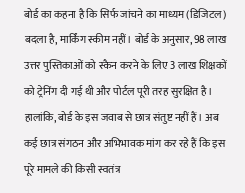बोर्ड का कहना है कि सिर्फ जांचने का माध्यम (डिजिटल) बदला है, मार्किंग स्कीम नहीं। बोर्ड के अनुसार, 98 लाख उत्तर पुस्तिकाओं को स्कैन करने के लिए 3 लाख शिक्षकों को ट्रेनिंग दी गई थी और पोर्टल पूरी तरह सुरक्षित है।
हालांकि, बोर्ड के इस जवाब से छात्र संतुष्ट नहीं हैं। अब कई छात्र संगठन और अभिभावक मांग कर रहे हैं कि इस पूरे मामले की किसी स्वतंत्र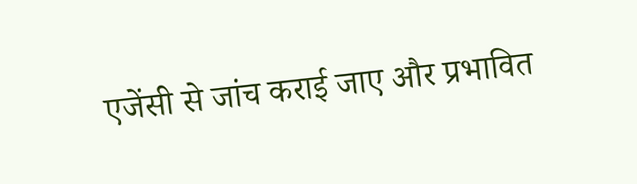एजेंसी से जांच कराई जाए और प्रभावित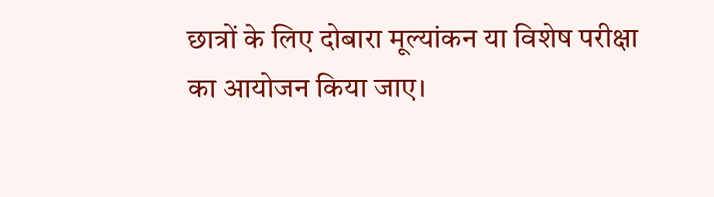छात्रों के लिए दोबारा मूल्यांकन या विशेष परीक्षा का आयोजन किया जाए।